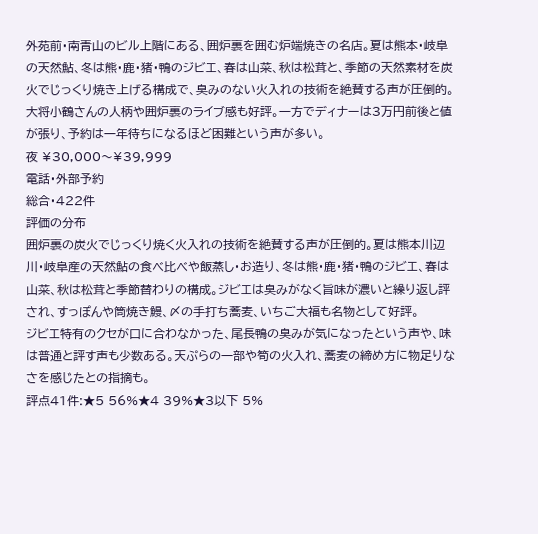外苑前・南青山のビル上階にある、囲炉裏を囲む炉端焼きの名店。夏は熊本・岐阜の天然鮎、冬は熊・鹿・猪・鴨のジビエ、春は山菜、秋は松茸と、季節の天然素材を炭火でじっくり焼き上げる構成で、臭みのない火入れの技術を絶賛する声が圧倒的。大将小鶴さんの人柄や囲炉裏のライブ感も好評。一方でディナーは3万円前後と値が張り、予約は一年待ちになるほど困難という声が多い。
夜 ¥30,000〜¥39,999
電話・外部予約
総合・422件
評価の分布
囲炉裏の炭火でじっくり焼く火入れの技術を絶賛する声が圧倒的。夏は熊本川辺川・岐阜産の天然鮎の食べ比べや飯蒸し・お造り、冬は熊・鹿・猪・鴨のジビエ、春は山菜、秋は松茸と季節替わりの構成。ジビエは臭みがなく旨味が濃いと繰り返し評され、すっぽんや筒焼き鰻、〆の手打ち蕎麦、いちご大福も名物として好評。
ジビエ特有のクセが口に合わなかった、尾長鴨の臭みが気になったという声や、味は普通と評す声も少数ある。天ぷらの一部や筍の火入れ、蕎麦の締め方に物足りなさを感じたとの指摘も。
評点41件:★5 56%★4 39%★3以下 5%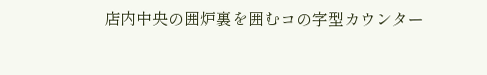店内中央の囲炉裏を囲むコの字型カウンター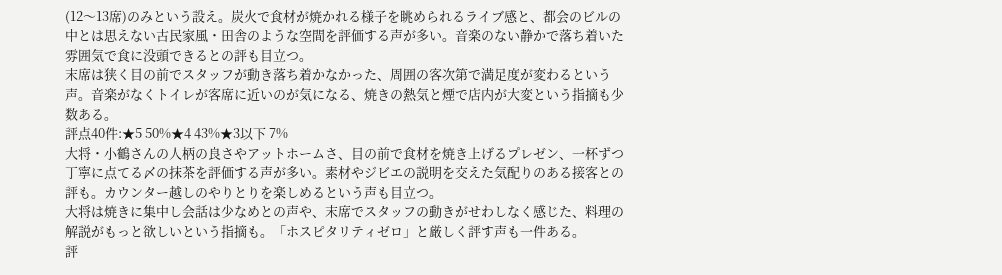(12〜13席)のみという設え。炭火で食材が焼かれる様子を眺められるライブ感と、都会のビルの中とは思えない古民家風・田舎のような空間を評価する声が多い。音楽のない静かで落ち着いた雰囲気で食に没頭できるとの評も目立つ。
末席は狭く目の前でスタッフが動き落ち着かなかった、周囲の客次第で満足度が変わるという声。音楽がなくトイレが客席に近いのが気になる、焼きの熱気と煙で店内が大変という指摘も少数ある。
評点40件:★5 50%★4 43%★3以下 7%
大将・小鶴さんの人柄の良さやアットホームさ、目の前で食材を焼き上げるプレゼン、一杯ずつ丁寧に点てる〆の抹茶を評価する声が多い。素材やジビエの説明を交えた気配りのある接客との評も。カウンター越しのやりとりを楽しめるという声も目立つ。
大将は焼きに集中し会話は少なめとの声や、末席でスタッフの動きがせわしなく感じた、料理の解説がもっと欲しいという指摘も。「ホスピタリティゼロ」と厳しく評す声も一件ある。
評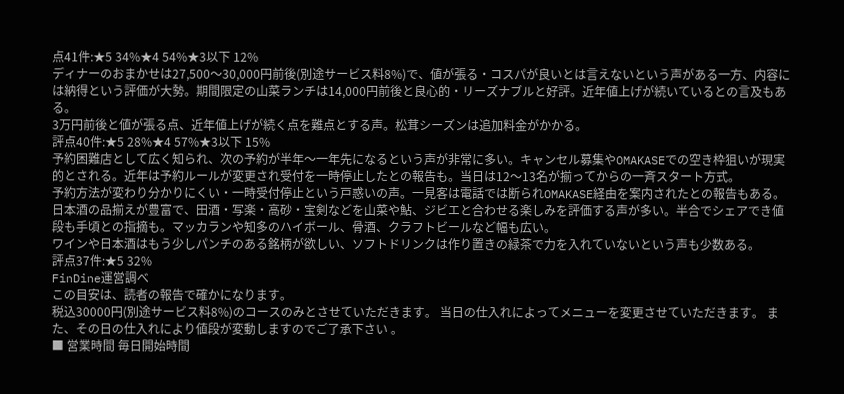点41件:★5 34%★4 54%★3以下 12%
ディナーのおまかせは27,500〜30,000円前後(別途サービス料8%)で、値が張る・コスパが良いとは言えないという声がある一方、内容には納得という評価が大勢。期間限定の山菜ランチは14,000円前後と良心的・リーズナブルと好評。近年値上げが続いているとの言及もある。
3万円前後と値が張る点、近年値上げが続く点を難点とする声。松茸シーズンは追加料金がかかる。
評点40件:★5 28%★4 57%★3以下 15%
予約困難店として広く知られ、次の予約が半年〜一年先になるという声が非常に多い。キャンセル募集やOMAKASEでの空き枠狙いが現実的とされる。近年は予約ルールが変更され受付を一時停止したとの報告も。当日は12〜13名が揃ってからの一斉スタート方式。
予約方法が変わり分かりにくい・一時受付停止という戸惑いの声。一見客は電話では断られOMAKASE経由を案内されたとの報告もある。
日本酒の品揃えが豊富で、田酒・写楽・高砂・宝剣などを山菜や鮎、ジビエと合わせる楽しみを評価する声が多い。半合でシェアでき値段も手頃との指摘も。マッカランや知多のハイボール、骨酒、クラフトビールなど幅も広い。
ワインや日本酒はもう少しパンチのある銘柄が欲しい、ソフトドリンクは作り置きの緑茶で力を入れていないという声も少数ある。
評点37件:★5 32%
FinDine運営調べ
この目安は、読者の報告で確かになります。
税込30000円(別途サービス料8%)のコースのみとさせていただきます。 当日の仕入れによってメニューを変更させていただきます。 また、その日の仕入れにより値段が変動しますのでご了承下さい 。
■ 営業時間 毎日開始時間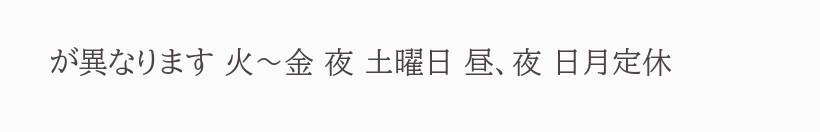が異なります 火〜金 夜 土曜日 昼、夜 日月定休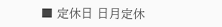■ 定休日 日月定休